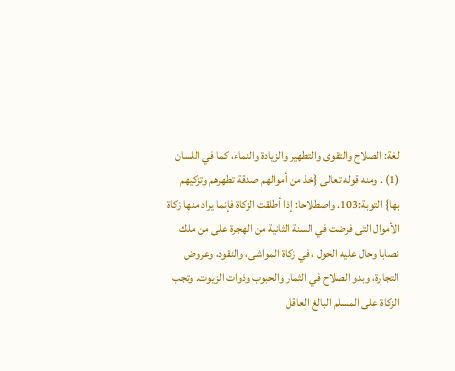لغة: الصلاح والتقوى والتطهير والزيادة والنماء، كما في اللسان (1) . ومنه قوله تعالى {خذ من أموالهم صدقة تطهرهم وتزكيهم بها} التوبة:103. واصطلاحا: إذا أطلقت الزكاة فإنما يراد منها زكاة الأموال التى فرضت في السنة الثانية من الهجرة على من ملك نصابا وحال عليه الحول ، في زكاة المواشى، والنقود، وعروض التجارة، وبدو الصلاح في الثمار والحبوب وذوات الزيوت. وتجب الزكاة على المسلم البالغ العاقل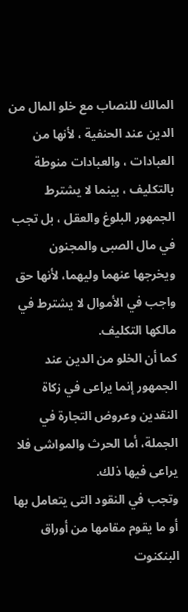المالك للنصاب مع خلو المال من الدين عند الحنفية ، لأنها من العبادات ، والعبادات منوطة بالتكليف ، بينما لا يشترط الجمهور البلوغ والعقل ، بل تجب في مال الصبى والمجنون ويخرجها عنهما وليهما، لأنها حق واجب في الأموال لا يشترط في مالكها التكليف.
كما أن الخلو من الدين عند الجمهور إنما يراعى في زكاة النقدين وعروض التجارة في الجملة، أما الحرث والمواشى فلا يراعى فيها ذلك.
وتجب في النقود التى يتعامل بها أو ما يقوم مقامها من أوراق البنكنوت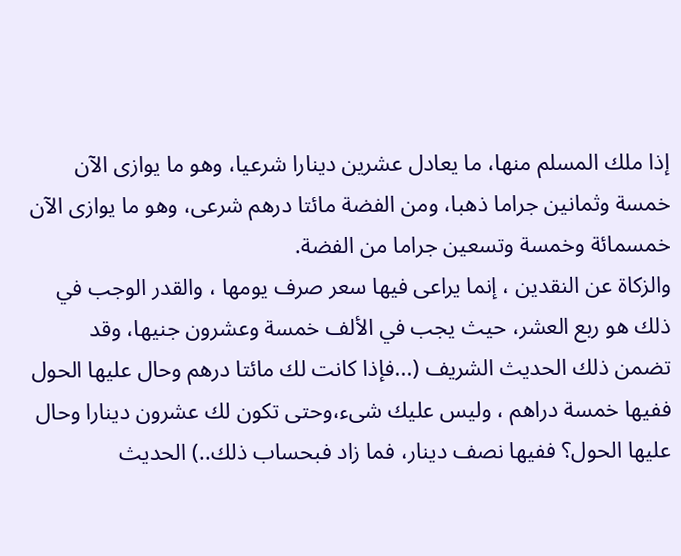إذا ملك المسلم منها، ما يعادل عشرين دينارا شرعيا، وهو ما يوازى الآن خمسة وثمانين جراما ذهبا، ومن الفضة مائتا درهم شرعى، وهو ما يوازى الآن خمسمائة وخمسة وتسعين جراما من الفضة.
والزكاة عن النقدين ، إنما يراعى فيها سعر صرف يومها ، والقدر الوجب في ذلك هو ربع العشر، حيث يجب في الألف خمسة وعشرون جنيها، وقد تضمن ذلك الحديث الشريف (...فإذا كانت لك مائتا درهم وحال عليها الحول ففيها خمسة دراهم ، وليس عليك شىء،وحتى تكون لك عشرون دينارا وحال عليها الحول؟ ففيها نصف دينار، فما زاد فبحساب ذلك..) الحديث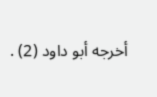أخرجه أبو داود (2) .